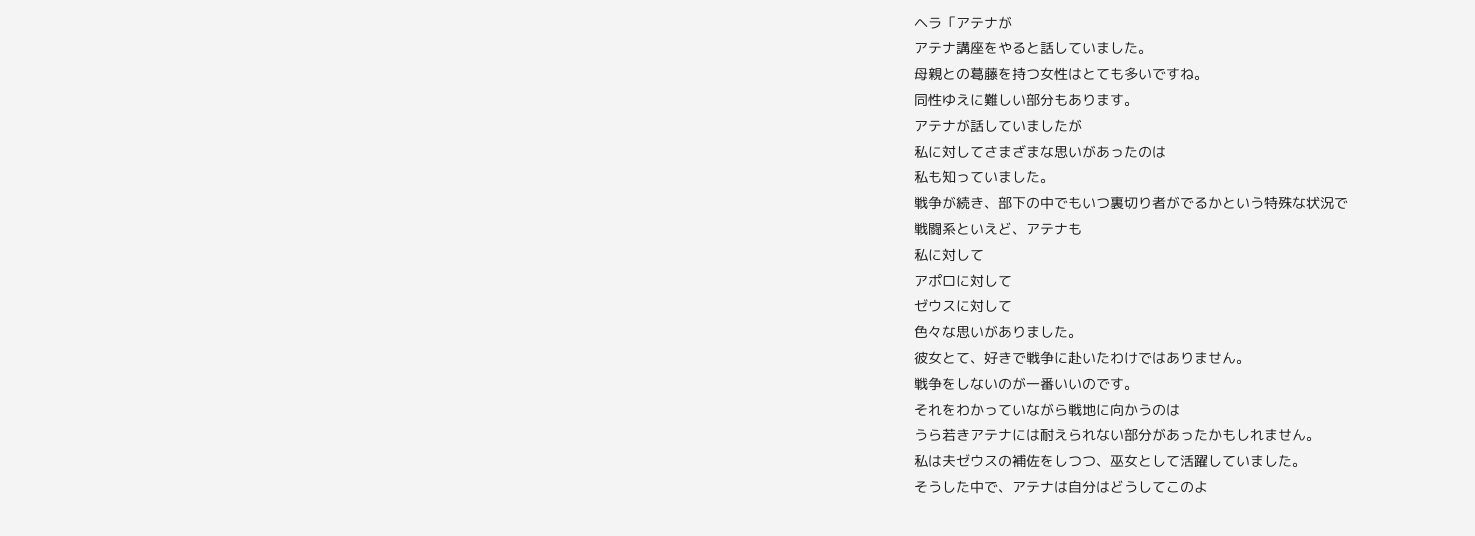ヘラ「アテナが
アテナ講座をやると話していました。
母親との葛藤を持つ女性はとても多いですね。
同性ゆえに難しい部分もあります。
アテナが話していましたが
私に対してさまざまな思いがあったのは
私も知っていました。
戦争が続き、部下の中でもいつ裏切り者がでるかという特殊な状況で
戦闘系といえど、アテナも
私に対して
アポロに対して
ゼウスに対して
色々な思いがありました。
彼女とて、好きで戦争に赴いたわけではありません。
戦争をしないのが一番いいのです。
それをわかっていながら戦地に向かうのは
うら若きアテナには耐えられない部分があったかもしれません。
私は夫ゼウスの補佐をしつつ、巫女として活躍していました。
そうした中で、アテナは自分はどうしてこのよ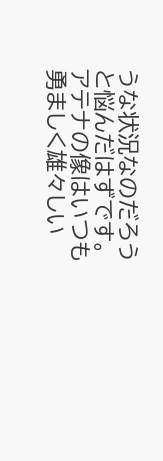うな状況なのだろうと悩んだはずです。
アテナの像はいつも勇ましく雄々しい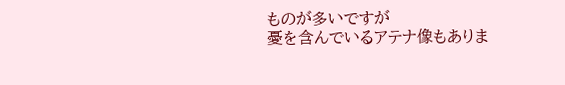ものが多いですが
憂を含んでいるアテナ像もありま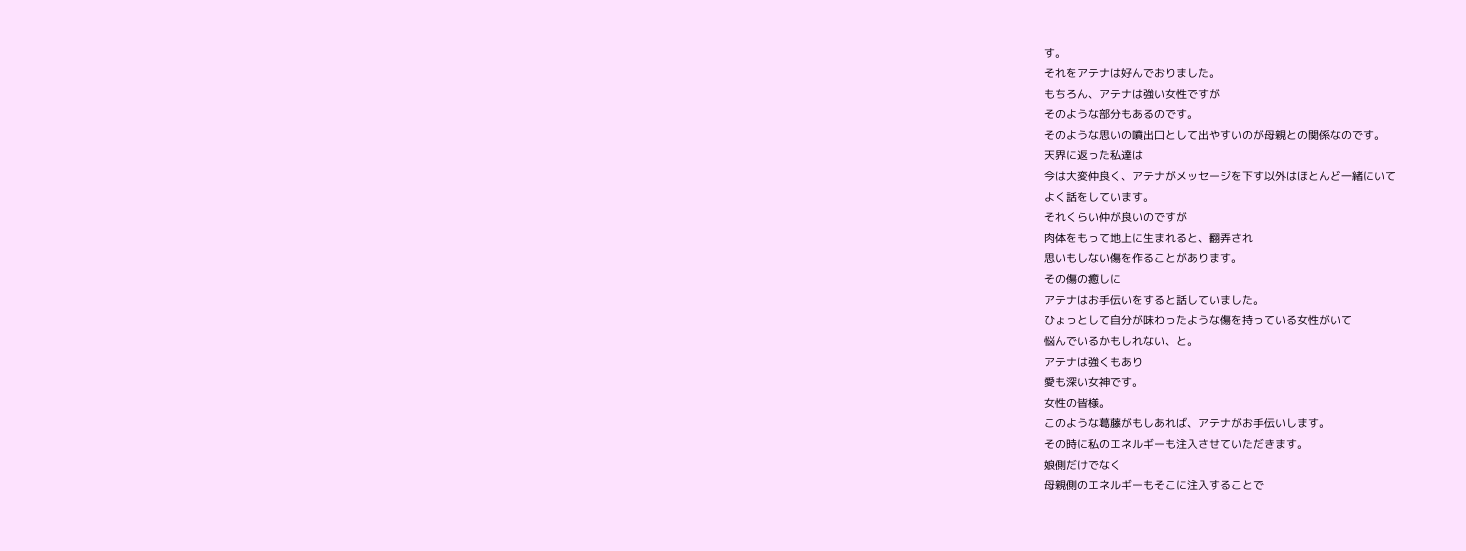す。
それをアテナは好んでおりました。
もちろん、アテナは強い女性ですが
そのような部分もあるのです。
そのような思いの噴出口として出やすいのが母親との関係なのです。
天界に返った私達は
今は大変仲良く、アテナがメッセージを下す以外はほとんど一緒にいて
よく話をしています。
それくらい仲が良いのですが
肉体をもって地上に生まれると、翻弄され
思いもしない傷を作ることがあります。
その傷の癒しに
アテナはお手伝いをすると話していました。
ひょっとして自分が味わったような傷を持っている女性がいて
悩んでいるかもしれない、と。
アテナは強くもあり
愛も深い女神です。
女性の皆様。
このような葛藤がもしあれば、アテナがお手伝いします。
その時に私のエネルギーも注入させていただきます。
娘側だけでなく
母親側のエネルギーもそこに注入することで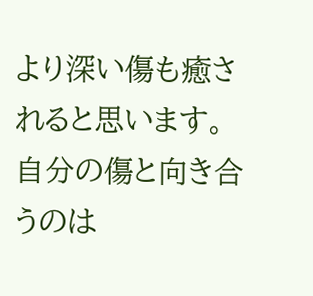より深い傷も癒されると思います。
自分の傷と向き合うのは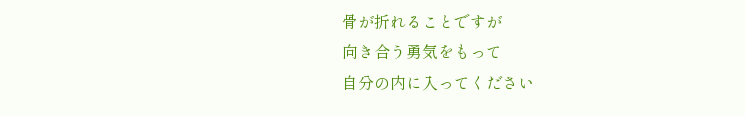骨が折れることですが
向き合う勇気をもって
自分の内に入ってください